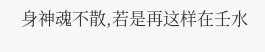身神魂不散,若是再这样在壬水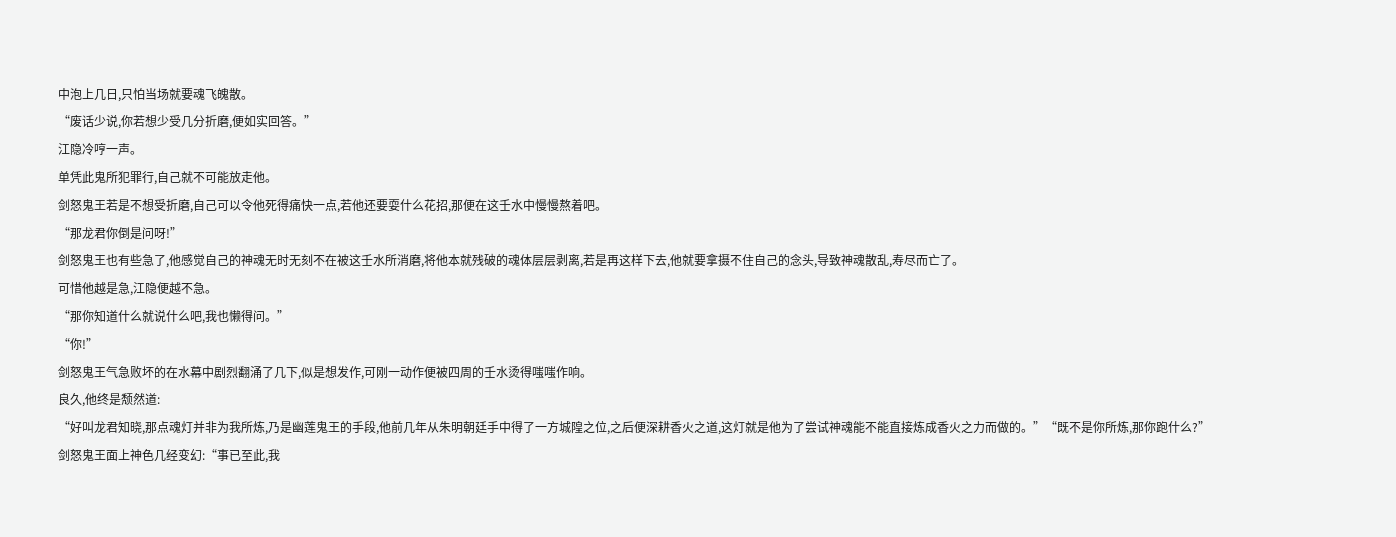中泡上几日,只怕当场就要魂飞魄散。
“废话少说,你若想少受几分折磨,便如实回答。”
江隐冷哼一声。
单凭此鬼所犯罪行,自己就不可能放走他。
剑怒鬼王若是不想受折磨,自己可以令他死得痛快一点,若他还要耍什么花招,那便在这壬水中慢慢熬着吧。
“那龙君你倒是问呀!”
剑怒鬼王也有些急了,他感觉自己的神魂无时无刻不在被这壬水所消磨,将他本就残破的魂体层层剥离,若是再这样下去,他就要拿摄不住自己的念头,导致神魂散乱,寿尽而亡了。
可惜他越是急,江隐便越不急。
“那你知道什么就说什么吧,我也懒得问。”
“你!”
剑怒鬼王气急败坏的在水幕中剧烈翻涌了几下,似是想发作,可刚一动作便被四周的壬水烫得嗤嗤作响。
良久,他终是颓然道:
“好叫龙君知晓,那点魂灯并非为我所炼,乃是幽莲鬼王的手段,他前几年从朱明朝廷手中得了一方城隍之位,之后便深耕香火之道,这灯就是他为了尝试神魂能不能直接炼成香火之力而做的。”“既不是你所炼,那你跑什么?”
剑怒鬼王面上神色几经变幻:“事已至此,我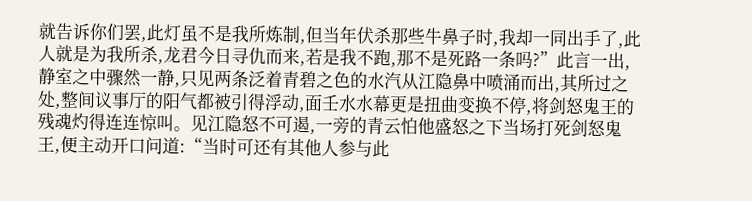就告诉你们罢,此灯虽不是我所炼制,但当年伏杀那些牛鼻子时,我却一同出手了,此人就是为我所杀,龙君今日寻仇而来,若是我不跑,那不是死路一条吗?”此言一出,静室之中骤然一静,只见两条泛着青碧之色的水汽从江隐鼻中喷涌而出,其所过之处,整间议事厅的阳气都被引得浮动,面壬水水幕更是扭曲变换不停,将剑怒鬼王的残魂灼得连连惊叫。见江隐怒不可遏,一旁的青云怕他盛怒之下当场打死剑怒鬼王,便主动开口问道:“当时可还有其他人参与此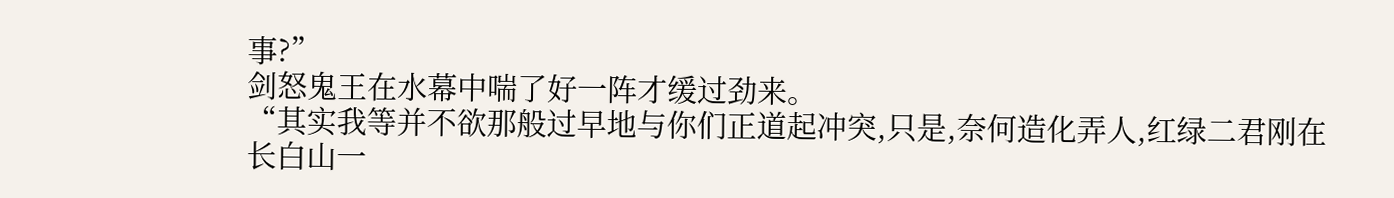事?”
剑怒鬼王在水幕中喘了好一阵才缓过劲来。
“其实我等并不欲那般过早地与你们正道起冲突,只是,奈何造化弄人,红绿二君刚在长白山一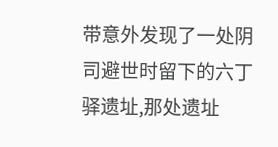带意外发现了一处阴司避世时留下的六丁驿遗址,那处遗址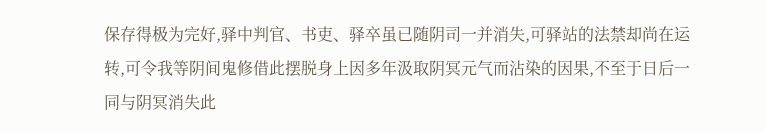保存得极为完好,驿中判官、书吏、驿卒虽已随阴司一并消失,可驿站的法禁却尚在运转,可令我等阴间鬼修借此摆脱身上因多年汲取阴冥元气而沾染的因果,不至于日后一同与阴冥消失此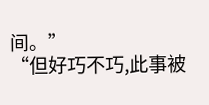间。”
“但好巧不巧,此事被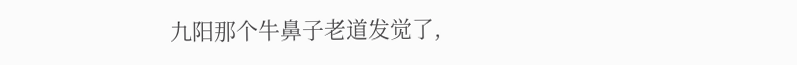九阳那个牛鼻子老道发觉了,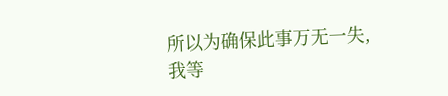所以为确保此事万无一失,我等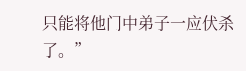只能将他门中弟子一应伏杀了。”